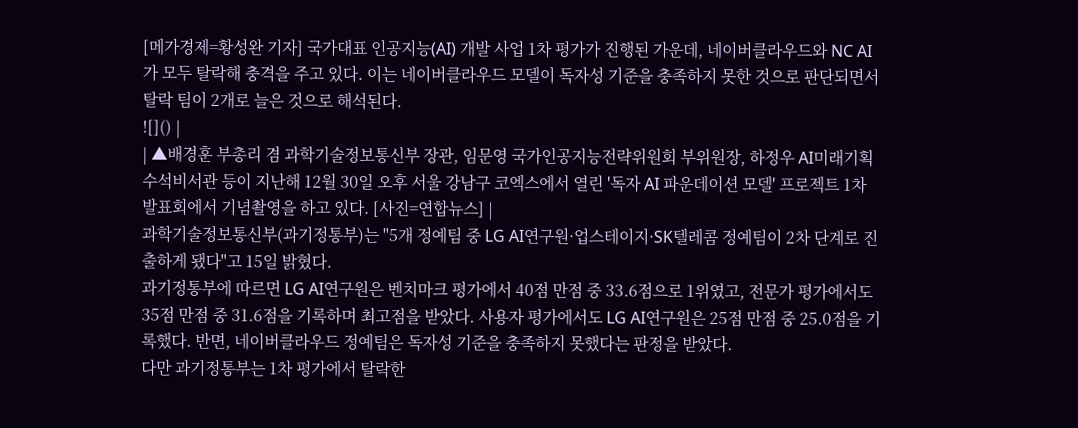[메가경제=황성완 기자] 국가대표 인공지능(AI) 개발 사업 1차 평가가 진행된 가운데, 네이버클라우드와 NC AI가 모두 탈락해 충격을 주고 있다. 이는 네이버클라우드 모델이 독자성 기준을 충족하지 못한 것으로 판단되면서 탈락 팀이 2개로 늘은 것으로 해석된다.
![]() |
| ▲배경훈 부총리 겸 과학기술정보통신부 장관, 임문영 국가인공지능전략위원회 부위원장, 하정우 AI미래기획수석비서관 등이 지난해 12월 30일 오후 서울 강남구 코엑스에서 열린 '독자 AI 파운데이션 모델' 프로젝트 1차 발표회에서 기념촬영을 하고 있다. [사진=연합뉴스] |
과학기술정보통신부(과기정통부)는 "5개 정예팀 중 LG AI연구원·업스테이지·SK텔레콤 정예팀이 2차 단계로 진출하게 됐다"고 15일 밝혔다.
과기정통부에 따르면 LG AI연구원은 벤치마크 평가에서 40점 만점 중 33.6점으로 1위였고, 전문가 평가에서도 35점 만점 중 31.6점을 기록하며 최고점을 받았다. 사용자 평가에서도 LG AI연구원은 25점 만점 중 25.0점을 기록했다. 반면, 네이버클라우드 정예팀은 독자성 기준을 충족하지 못했다는 판정을 받았다.
다만 과기정통부는 1차 평가에서 탈락한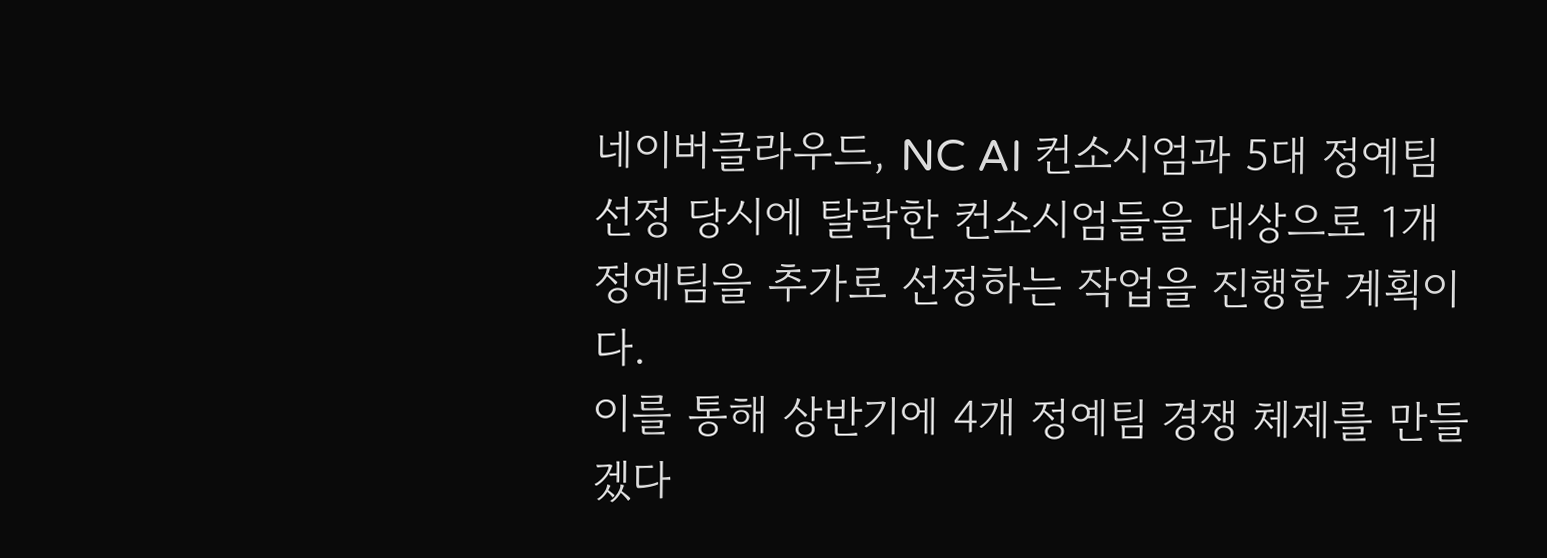네이버클라우드, NC AI 컨소시엄과 5대 정예팀 선정 당시에 탈락한 컨소시엄들을 대상으로 1개 정예팀을 추가로 선정하는 작업을 진행할 계획이다.
이를 통해 상반기에 4개 정예팀 경쟁 체제를 만들겠다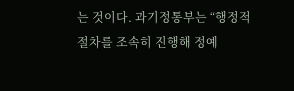는 것이다. 과기정통부는 “행정적 절차를 조속히 진행해 정예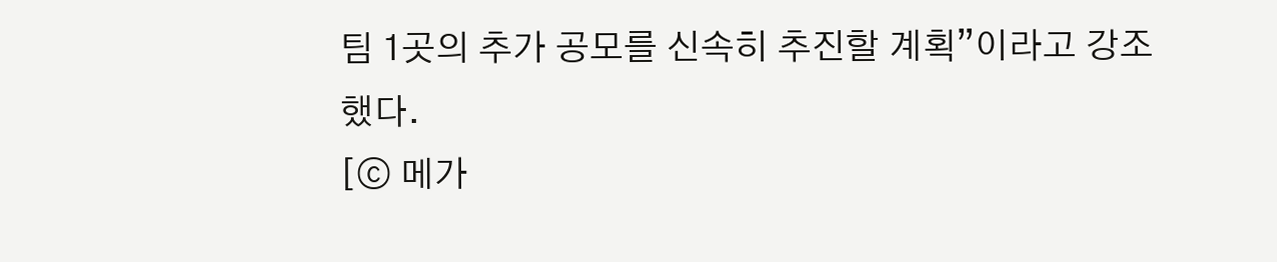팀 1곳의 추가 공모를 신속히 추진할 계획”이라고 강조했다.
[ⓒ 메가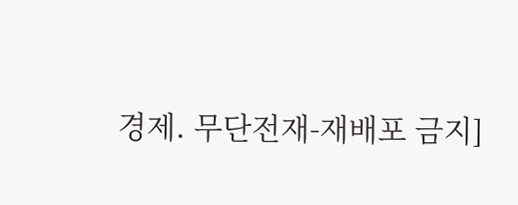경제. 무단전재-재배포 금지]